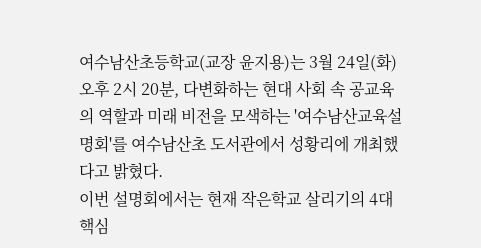여수남산초등학교(교장 윤지용)는 3월 24일(화) 오후 2시 20분, 다변화하는 현대 사회 속 공교육의 역할과 미래 비전을 모색하는 '여수남산교육설명회'를 여수남산초 도서관에서 성황리에 개최했다고 밝혔다.
이번 설명회에서는 현재 작은학교 살리기의 4대 핵심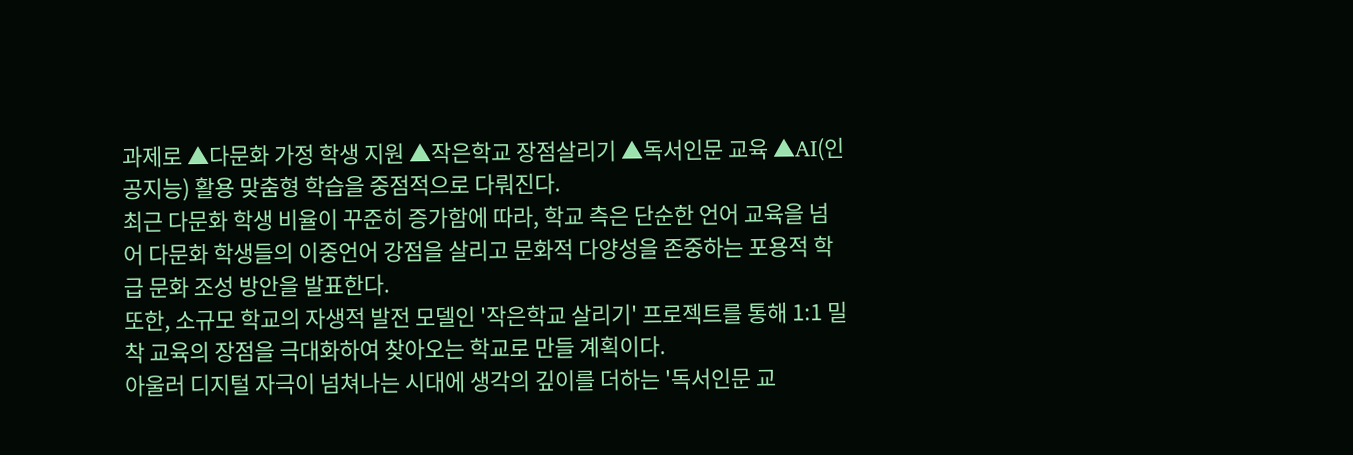과제로 ▲다문화 가정 학생 지원 ▲작은학교 장점살리기 ▲독서인문 교육 ▲AI(인공지능) 활용 맞춤형 학습을 중점적으로 다뤄진다.
최근 다문화 학생 비율이 꾸준히 증가함에 따라, 학교 측은 단순한 언어 교육을 넘어 다문화 학생들의 이중언어 강점을 살리고 문화적 다양성을 존중하는 포용적 학급 문화 조성 방안을 발표한다.
또한, 소규모 학교의 자생적 발전 모델인 '작은학교 살리기' 프로젝트를 통해 1:1 밀착 교육의 장점을 극대화하여 찾아오는 학교로 만들 계획이다.
아울러 디지털 자극이 넘쳐나는 시대에 생각의 깊이를 더하는 '독서인문 교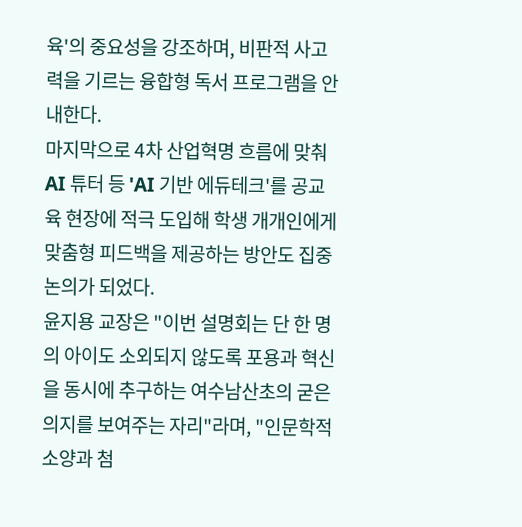육'의 중요성을 강조하며, 비판적 사고력을 기르는 융합형 독서 프로그램을 안내한다.
마지막으로 4차 산업혁명 흐름에 맞춰 AI 튜터 등 'AI 기반 에듀테크'를 공교육 현장에 적극 도입해 학생 개개인에게 맞춤형 피드백을 제공하는 방안도 집중 논의가 되었다.
윤지용 교장은 "이번 설명회는 단 한 명의 아이도 소외되지 않도록 포용과 혁신을 동시에 추구하는 여수남산초의 굳은 의지를 보여주는 자리"라며, "인문학적 소양과 첨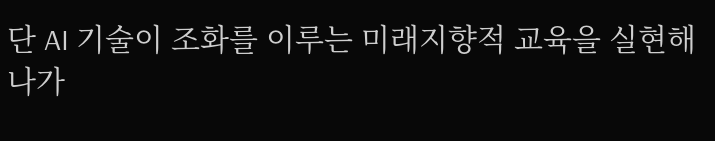단 AI 기술이 조화를 이루는 미래지향적 교육을 실현해 나가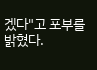겠다"고 포부를 밝혔다.